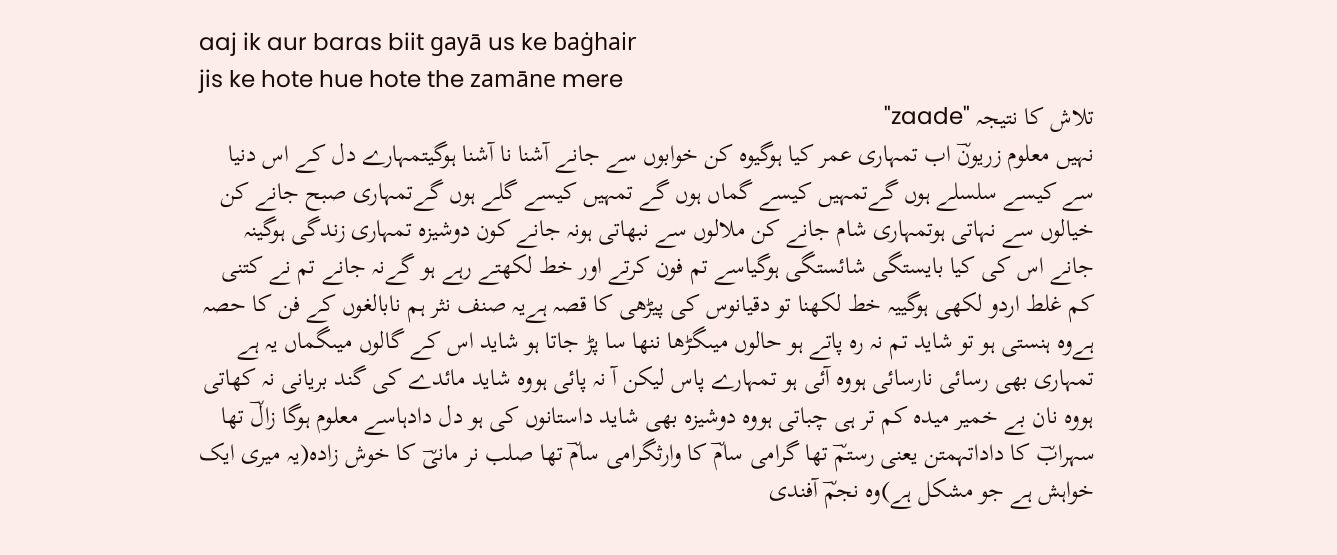aaj ik aur baras biit gayā us ke baġhair
jis ke hote hue hote the zamāne mere
تلاش کا نتیجہ "zaade"
نہیں معلوم زریونؔ اب تمہاری عمر کیا ہوگیوہ کن خوابوں سے جانے آشنا نا آشنا ہوگیتمہارے دل کے اس دنیا سے کیسے سلسلے ہوں گےتمہیں کیسے گماں ہوں گے تمہیں کیسے گلے ہوں گےتمہاری صبح جانے کن خیالوں سے نہاتی ہوتمہاری شام جانے کن ملالوں سے نبھاتی ہونہ جانے کون دوشیزہ تمہاری زندگی ہوگینہ جانے اس کی کیا بایستگی شائستگی ہوگیاسے تم فون کرتے اور خط لکھتے رہے ہو گےنہ جانے تم نے کتنی کم غلط اردو لکھی ہوگییہ خط لکھنا تو دقیانوس کی پیڑھی کا قصہ ہےیہ صنف نثر ہم نابالغوں کے فن کا حصہ ہےوہ ہنستی ہو تو شاید تم نہ رہ پاتے ہو حالوں میںگڑھا ننھا سا پڑ جاتا ہو شاید اس کے گالوں میںگماں یہ ہے تمہاری بھی رسائی نارسائی ہووہ آئی ہو تمہارے پاس لیکن آ نہ پائی ہووہ شاید مائدے کی گند بریانی نہ کھاتی ہووہ نان بے خمیر میدہ کم تر ہی چباتی ہووہ دوشیزہ بھی شاید داستانوں کی ہو دل دادہاسے معلوم ہوگا زالؔ تھا سہرابؔ کا داداتہمتن یعنی رستمؔ تھا گرامی سامؔ کا وارثگرامی سامؔ تھا صلب نر مانیؔ کا خوش زادہ(یہ میری ایک خواہش ہے جو مشکل ہے)وہ نجمؔ آفندی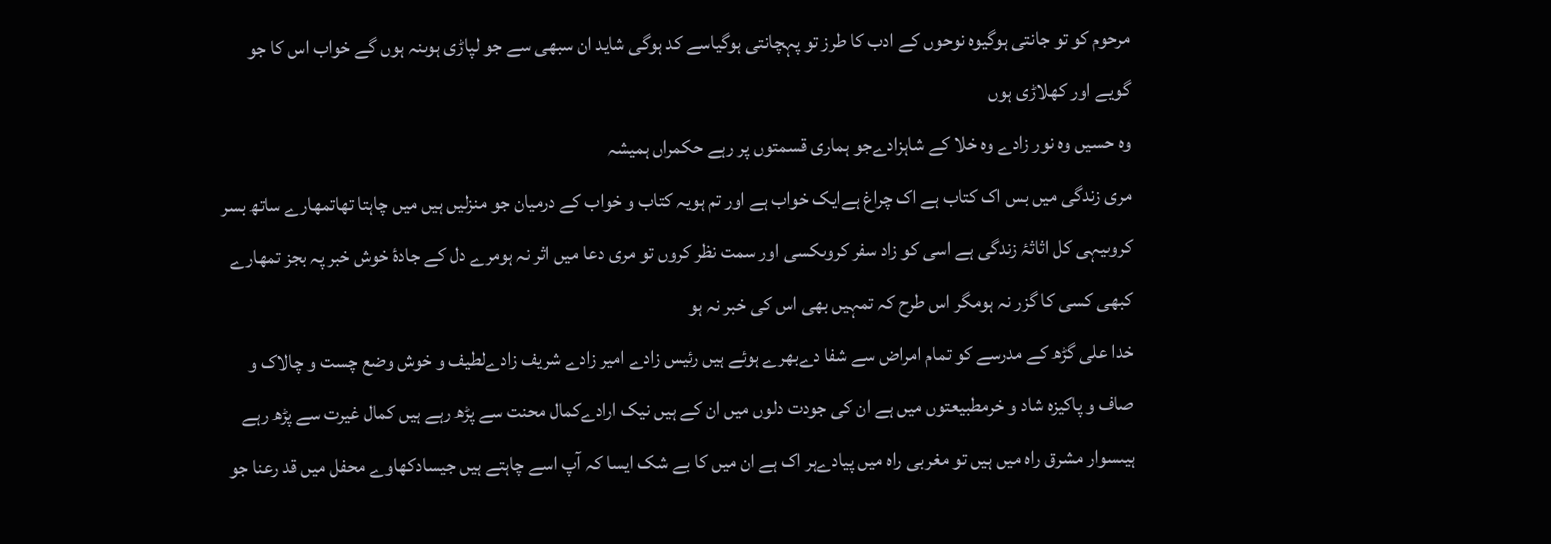مرحوم کو تو جانتی ہوگیوہ نوحوں کے ادب کا طرز تو پہچانتی ہوگیاسے کد ہوگی شاید ان سبھی سے جو لپاڑی ہوںنہ ہوں گے خواب اس کا جو گویے اور کھلاڑی ہوں
وہ حسیں وہ نور زادے وہ خلا کے شاہزادےجو ہماری قسمتوں پر رہے حکمراں ہمیشہ
مری زندگی میں بس اک کتاب ہے اک چراغ ہےایک خواب ہے اور تم ہویہ کتاب و خواب کے درمیان جو منزلیں ہیں میں چاہتا تھاتمھارے ساتھ بسر کروںیہی کل اثاثۂ زندگی ہے اسی کو زاد سفر کروںکسی اور سمت نظر کروں تو مری دعا میں اثر نہ ہومرے دل کے جادۂ خوش خبر پہ بجز تمھارے کبھی کسی کا گزر نہ ہومگر اس طرح کہ تمہیں بھی اس کی خبر نہ ہو
خدا علی گڑھ کے مدرسے کو تمام امراض سے شفا دےبھرے ہوئے ہیں رئیس زادے امیر زادے شریف زادےلطیف و خوش وضع چست و چالاک و صاف و پاکیزہ شاد و خرمطبیعتوں میں ہے ان کی جودت دلوں میں ان کے ہیں نیک ارادےکمال محنت سے پڑھ رہے ہیں کمال غیرت سے پڑھ رہے ہیںسوار مشرق راہ میں ہیں تو مغربی راہ میں پیادےہر اک ہے ان میں کا بے شک ایسا کہ آپ اسے چاہتے ہیں جیسادکھاوے محفل میں قد رعنا جو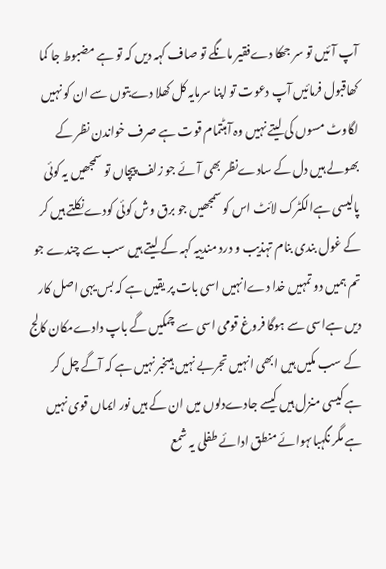آپ آئیں تو سر جھکا دےفقیر مانگے تو صاف کہہ دیں کہ تو ہے مضبوط جا کما کھاقبول فرمائیں آپ دعوت تو اپنا سرمایہ کل کھلا دےبتوں سے ان کو نہیں لگاوٹ مسوں کی لیتے نہیں وہ آہٹتمام قوت ہے صرف خواندن نظر کے بھولے ہیں دل کے سادےنظر بھی آئے جو زلف پیچاں تو سمجھیں یہ کوئی پالیسی ہےالکٹرک لائٹ اس کو سمجھیں جو برق وش کوئی کودےنکلتے ہیں کر کے غول بندی بنام تہذیب و درد مندییہ کہہ کے لیتے ہیں سب سے چندے جو تم ہمیں دو تمہیں خدا دےانہیں اسی بات پر یقیں ہے کہ بس یہی اصل کار دیں ہےاسی سے ہوگا فروغ قومی اسی سے چمکیں گے باپ دادےمکان کالج کے سب مکیں ہیں ابھی انہیں تجربے نہیں ہیںخبر نہیں ہے کہ آگے چل کر ہے کیسی منزل ہیں کیسے جادےدلوں میں ان کے ہیں نور ایماں قوی نہیں ہے مگر نگہباںہوائے منطق ادائے طفلی یہ شمع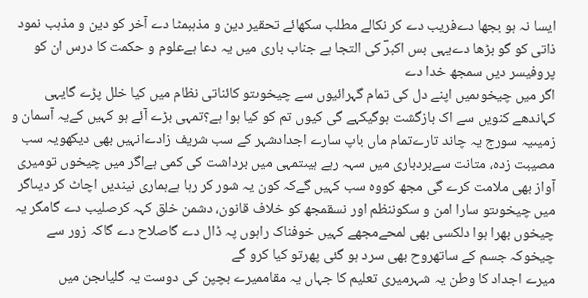ایسا نہ ہو بجھا دےفریب دے کر نکالے مطلب سکھائے تحقیر دین و مذہبمٹا دے آخر کو دین و مذہب نمود ذاتی کو گو بڑھا دےیہی بس اکبرؔ کی التجا ہے جناب باری میں یہ دعا ہےعلوم و حکمت کا درس ان کو پروفیسر دیں سمجھ خدا دے
اگر میں چیخوںمیں اپنے دل کی تمام گہرائیوں سے چیخوںتو کائناتی نظام میں کیا خلل پڑے گایہی کہاندھے کنویں سے اک بازگشت ہوگیکہے گی کیوں تم کو کیا ہوا ہے؟تمہی بڑے آئے ہو کہیں کےیہ آسمان و زمیںیہ سورج یہ چاند تارےتمام ماں باپ سارے اجدادشہر کے سب شریف زادےانہیں بھی دیکھویہ سب مصیبت زدہ، متانت سےبردباری میں سہہ رہے ہیںتمہی میں برداشت کی کمی ہےاگر میں چیخوں تومیری آواز بھی ملامت کرے گی مجھ کووہ سب کہیں گےکہ کون یہ شور کر رہا ہےہماری نیندیں اچاٹ کر دیںاگر میں چیخوںتو سارا امن و سکوننظم اور نسقمجھ کو خلاف قانون، دشمن خلق کہہ کرصلیب دے گامگر یہ چیخوں بھرا ہوا دلکسی بھی لمحےمجھے کہیں خوفناک راہوں پہ ڈال دے گاصلاح دے گاکہ زور سے چیخوکہ جسم کے ساتھروح بھی سرد ہو گئی پھرتو کیا کرو گے
میرے اجداد کا وطن یہ شہرمیری تعلیم کا جہاں یہ مقاممیرے بچپن کی دوست یہ گلیاںجن میں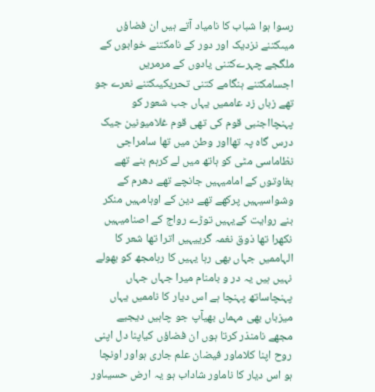رسوا ہوا شباب کا نامیاد آتے ہیں ان فضاؤں میںکتنے نزدیک اور دور کے نامکتنے خوابوں کے ملگجے چہرےکتنی یادوں کے مرمریں اجسامکتنے ہنگامے کتنی تحریکیںکتنے نعرے جو تھے زباں زد عاممیں یہاں جب شعور کو پہنچااجنبی قوم کی تھی قوم غلامیونین جیک درس گاہ پہ تھااور وطن میں تھا سامراجی نظاماسی مٹی کو ہاتھ میں لے کرہم بنے تھے بغاوتوں کے امامیہیں جانچے تھے دھرم کے وشواسیہیں پرکھے تھے دین کے اوہامہیں منکر بنے روایت کےیہیں توڑے رواج کے اصنامیہیں نکھرا تھا ذوق نغمہ گرییہیں اترا تھا شعر کا الہاممیں جہاں بھی رہا یہیں کا رہامجھ کو بھولے نہیں ہیں یہ در و بامنام میرا جہاں جہاں پہنچاساتھ پہنچا ہے اس دیار کا ناممیں یہاں میزباں بھی مہماں بھیآپ جو چاہیں دیجیے مجھے نامنذر کرتا ہوں ان فضاؤں کیاپنا دل اپنی روح اپنا کلاماور فیضان علم جاری ہواور اونچا ہو اس دیار کا ناماور شاداب ہو یہ ارض حسیںاور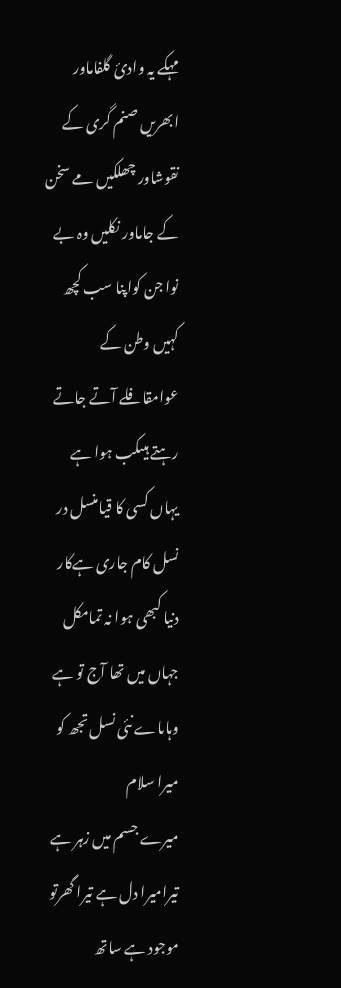مہکے یہ وادئ گلفاماور ابھریں صنم گری کے نقوشاور چھلکیں مے سخن کے جاماور نکلیں وہ بے نوا جن کواپنا سب کچھ کہیں وطن کے عوامقافلے آتے جاتے رہتے ہیںکب ہوا ہے یہاں کسی کا قیامنسل در نسل کام جاری ہےکار دنیا کبھی ہوا نہ تمامکل جہاں میں تھا آج تو ہے وہاںاے نئی نسل تجھ کو میرا سلام
میرے جسم میں زہر ہے تیرامیرا دل ہے تیرا گھرتو موجود ہے ساتھ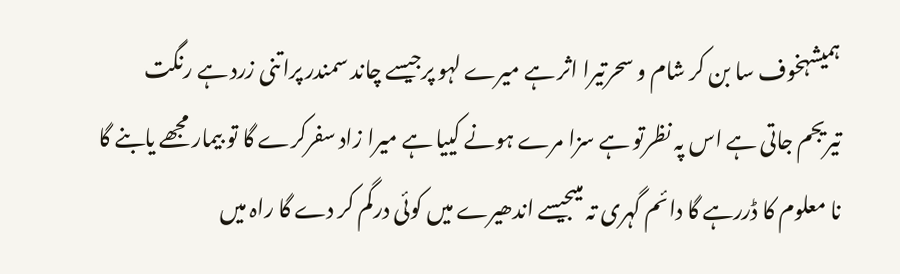ہمیشہخوف سا بن کر شام و سحرتیرا اثر ہے میرے لہو پرجیسے چاند سمندر پراتنی زرد ہے رنگت تیریجم جاتی ہے اس پہ نظرتو ہے سزا مرے ہونے کییا ہے میرا زاد سفرکرے گا تو بیمار مجھے یابنے گا نا معلوم کا ڈررہے گا دائم گہری تہ میںجیسے اندھیرے میں کوئی درگم کر دے گا راہ میں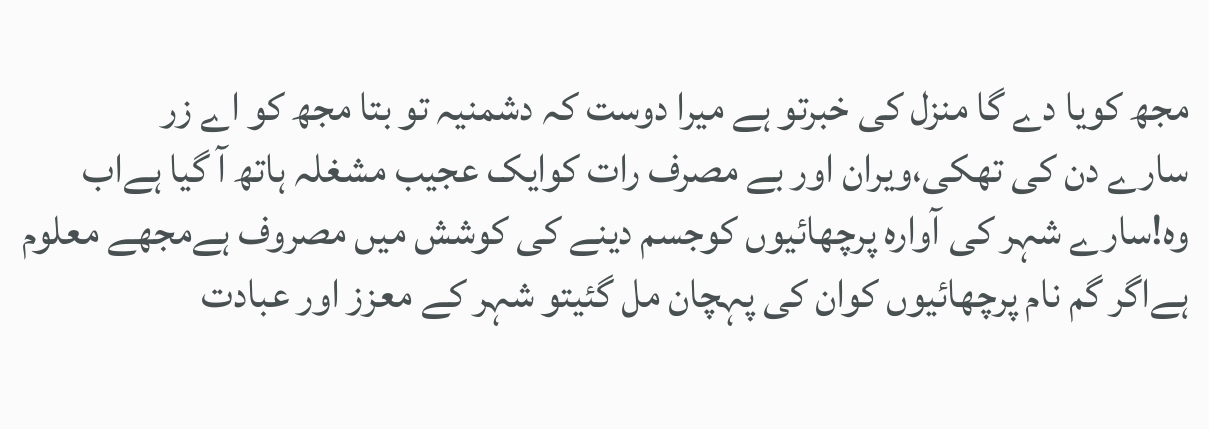مجھ کویا دے گا منزل کی خبرتو ہے میرا دوست کہ دشمنیہ تو بتا مجھ کو اے زر
سارے دن کی تھکی،ویران اور بے مصرف رات کوایک عجیب مشغلہ ہاتھ آ گیا ہےاب وہ!سارے شہر کی آوارہ پرچھائیوں کوجسم دینے کی کوشش میں مصروف ہےمجھے معلوم ہےاگر گم نام پرچھائیوں کوان کی پہچان مل گئیتو شہر کے معزز اور عبادت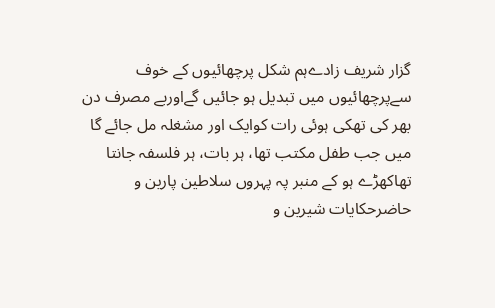گزار شریف زادےہم شکل پرچھائیوں کے خوف سےپرچھائیوں میں تبدیل ہو جائیں گےاوربے مصرف دن بھر کی تھکی ہوئی رات کوایک اور مشغلہ مل جائے گا
میں جب طفل مکتب تھا، ہر بات، ہر فلسفہ جانتا تھاکھڑے ہو کے منبر پہ پہروں سلاطین پارین و حاضرحکایات شیرین و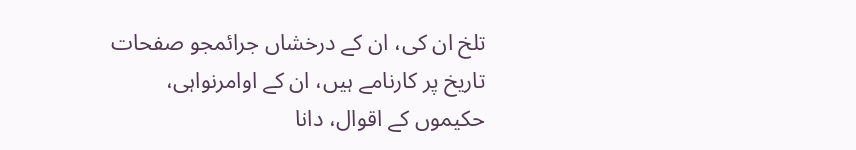تلخ ان کی، ان کے درخشاں جرائمجو صفحات تاریخ پر کارنامے ہیں، ان کے اوامرنواہی، حکیموں کے اقوال، دانا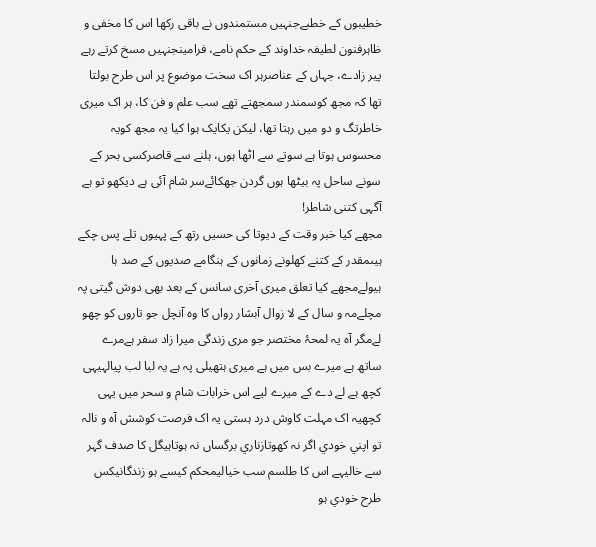خطیبوں کے خطبےجنہیں مستمندوں نے باقی رکھا اس کا مخفی و ظاہرفنون لطیفہ خداوند کے حکم نامے، فرامینجنہیں مسخ کرتے رہے پیر زادے، جہاں کے عناصرہر اک سخت موضوع پر اس طرح بولتا تھا کہ مجھ کوسمندر سمجھتے تھے سب علم و فن کا، ہر اک میری خاطرتگ و دو میں رہتا تھا، لیکن یکایک ہوا کیا یہ مجھ کویہ محسوس ہوتا ہے سوتے سے اٹھا ہوں، ہلنے سے قاصرکسی بحر کے سونے ساحل پہ بیٹھا ہوں گردن جھکائےسر شام آئی ہے دیکھو تو ہے آگہی کتنی شاطر!
مجھے کیا خبر وقت کے دیوتا کی حسیں رتھ کے پہیوں تلے پس چکے ہیںمقدر کے کتنے کھلونے زمانوں کے ہنگامے صدیوں کے صد ہا ہیولےمجھے کیا تعلق میری آخری سانس کے بعد بھی دوش گیتی پہ مچلےمہ و سال کے لا زوال آبشار رواں کا وہ آنچل جو تاروں کو چھو لےمگر آہ یہ لمحۂ مختصر جو مری زندگی میرا زاد سفر ہےمرے ساتھ ہے میرے بس میں ہے میری ہتھیلی پہ ہے یہ لبا لب پیالہیہی کچھ ہے لے دے کے میرے لیے اس خرابات شام و سحر میں یہی کچھیہ اک مہلت کاوش درد ہستی یہ اک فرصت کوشش آہ و نالہ
تو اپني خودي اگر نہ کھوتازناري برگساں نہ ہوتاہيگل کا صدف گہر سے خاليہے اس کا طلسم سب خياليمحکم کيسے ہو زندگانيکس طرح خودي ہو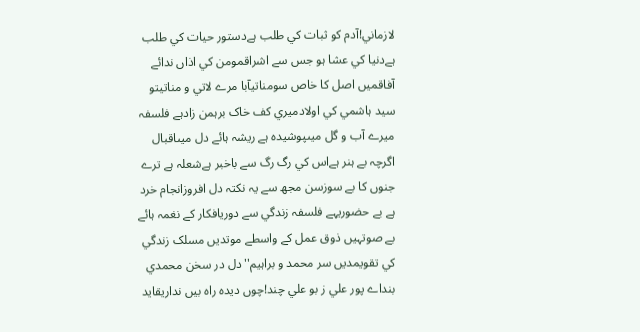لازماني!آدم کو ثبات کي طلب ہےدستور حيات کي طلب ہےدنيا کي عشا ہو جس سے اشراقمومن کي اذاں ندائے آفاقميں اصل کا خاص سومناتيآبا مرے لاتي و مناتيتو سيد ہاشمي کي اولادميري کف خاک برہمن زادہے فلسفہ ميرے آب و گل ميںپوشيدہ ہے ريشہ ہائے دل ميںاقبال اگرچہ بے ہنر ہےاس کي رگ رگ سے باخبر ہےشعلہ ہے ترے جنوں کا بے سوزسن مجھ سے يہ نکتہ دل افروزانجام خرد ہے بے حضوريہے فلسفہ زندگي سے دوريافکار کے نغمہ ہائے بے صوتہيں ذوق عمل کے واسطے موتديں مسلک زندگي کي تقويمديں سر محمد و براہيم''دل در سخن محمدي بنداے پور علي ز بو علي چند!چوں ديدہ راہ بيں نداريقايد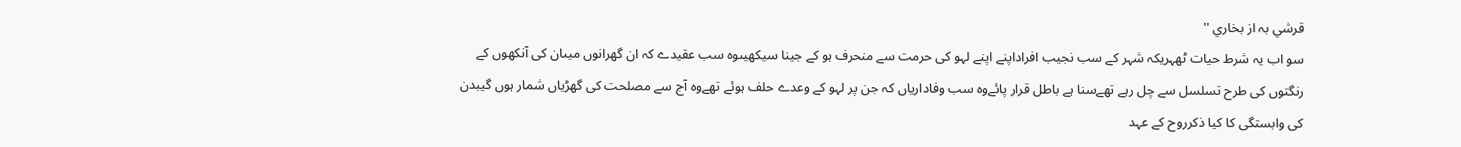قرشي بہ از بخاري ''
سو اب یہ شرط حیات ٹھہریکہ شہر کے سب نجیب افراداپنے اپنے لہو کی حرمت سے منحرف ہو کے جینا سیکھیںوہ سب عقیدے کہ ان گھرانوں میںان کی آنکھوں کے رنگتوں کی طرح تسلسل سے چل رہے تھےسنا ہے باطل قرار پائےوہ سب وفاداریاں کہ جن پر لہو کے وعدے حلف ہوئے تھےوہ آج سے مصلحت کی گھڑیاں شمار ہوں گیبدن کی وابستگی کا کیا ذکرروح کے عہد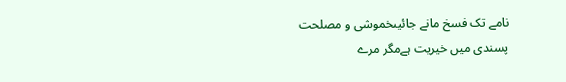نامے تک فسخ مانے جائیںخموشی و مصلحت پسندی میں خیریت ہےمگر مرے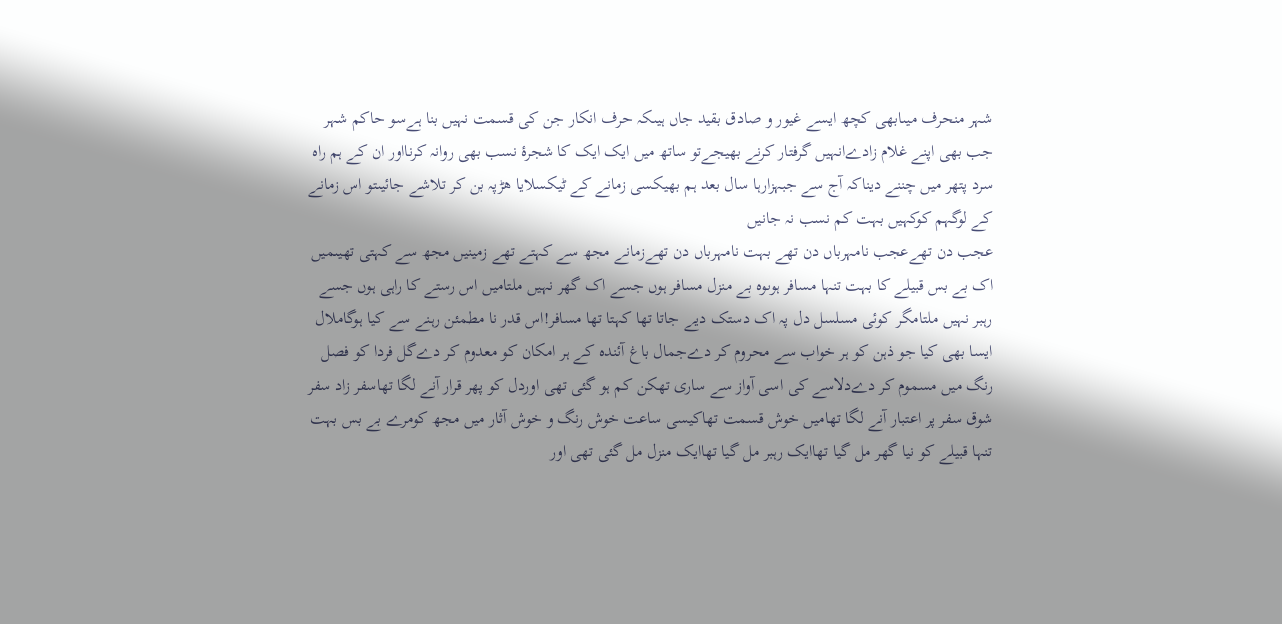شہر منحرف میںابھی کچھ ایسے غیور و صادق بقید جاں ہیںکہ حرف انکار جن کی قسمت نہیں بنا ہےسو حاکم شہر جب بھی اپنے غلام زادےانہیں گرفتار کرنے بھیجےتو ساتھ میں ایک ایک کا شجرۂ نسب بھی روانہ کرنااور ان کے ہم راہ سرد پتھر میں چننے دیناکہ آج سے جبہزارہا سال بعد ہم بھیکسی زمانے کے ٹیکسلایا ھڑپہ بن کر تلاشے جائیںتو اس زمانے کے لوگہم کوکہیں بہت کم نسب نہ جانیں
عجب دن تھےعجب نامہرباں دن تھے بہت نامہرباں دن تھےزمانے مجھ سے کہتے تھے زمینیں مجھ سے کہتی تھیںمیں اک بے بس قبیلے کا بہت تنہا مسافر ہوںوہ بے منزل مسافر ہوں جسے اک گھر نہیں ملتامیں اس رستے کا راہی ہوں جسے رہبر نہیں ملتامگر کوئی مسلسل دل پہ اک دستک دیے جاتا تھا کہتا تھا مسافر!اس قدر نا مطمئن رہنے سے کیا ہوگاملال ایسا بھی کیا جو ذہن کو ہر خواب سے محروم کر دےجمال باغ آئندہ کے ہر امکان کو معدوم کر دےگل فردا کو فصل رنگ میں مسموم کر دےدلاسے کی اسی آواز سے ساری تھکن کم ہو گئی تھی اوردل کو پھر قرار آنے لگا تھاسفر زاد سفر شوق سفر پر اعتبار آنے لگا تھامیں خوش قسمت تھاکیسی ساعت خوش رنگ و خوش آثار میں مجھ کومرے بے بس بہت تنہا قبیلے کو نیا گھر مل گیا تھاایک رہبر مل گیا تھاایک منزل مل گئی تھی اور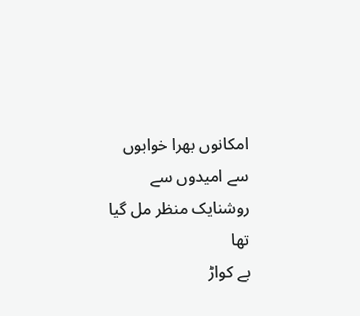امکانوں بھرا خوابوں سے امیدوں سے روشنایک منظر مل گیا تھا
بے کواڑ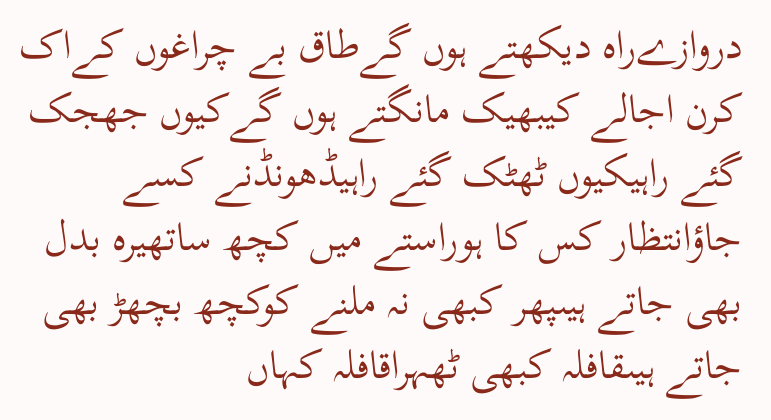دروازےراہ دیکھتے ہوں گےطاق بے چراغوں کےاک کرن اجالے کیبھیک مانگتے ہوں گےکیوں جھجک گئے راہیکیوں ٹھٹک گئے راہیڈھونڈنے کسے جاؤانتظار کس کا ہوراستے میں کچھ ساتھیرہ بدل بھی جاتے ہیںپھر کبھی نہ ملنے کوکچھ بچھڑ بھی جاتے ہیںقافلہ کبھی ٹھہراقافلہ کہاں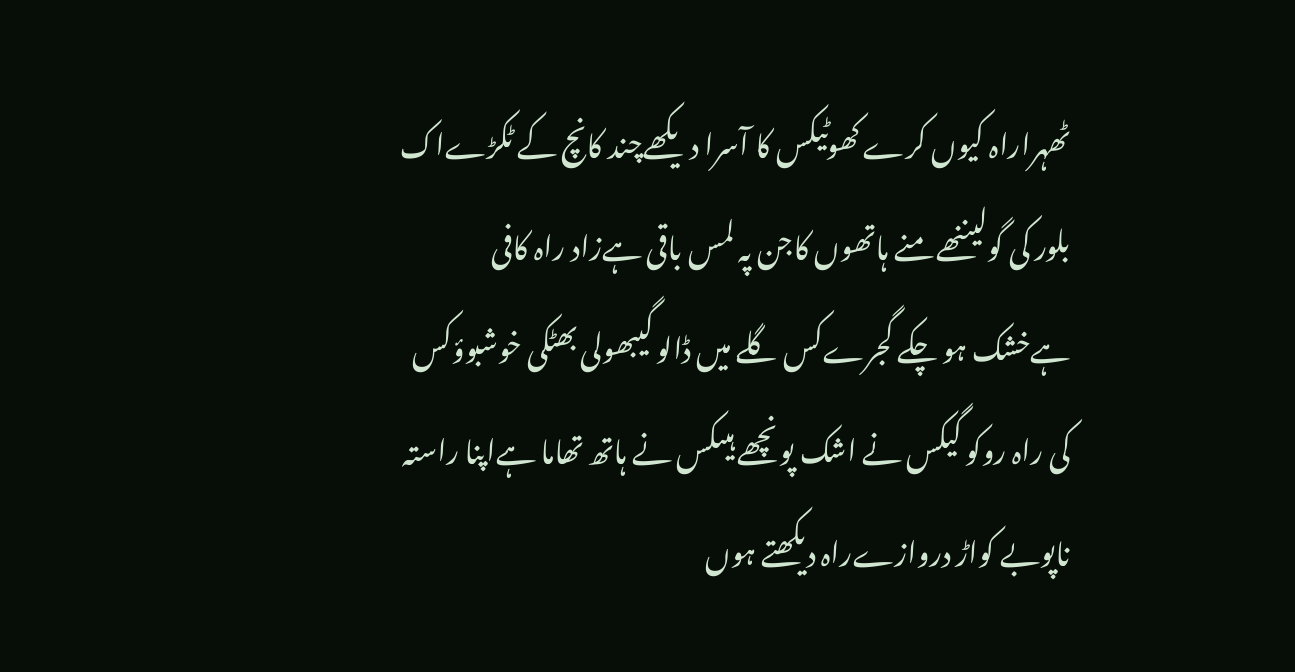ٹھہراراہ کیوں کرے کھوٹیکس کا آسرا دیکھےچند کانچ کے ٹکڑےاک بلور کی گولیننھے منے ہاتھوں کاجن پہ لمس باقی ہےزاد راہ کافی ہےخشک ہو چکے گجرےکس گلے میں ڈالو گیبھولی بھٹکی خوشبوؤکس کی راہ روکو گیکس نے اشک پونچھے ہیںکس نے ہاتھ تھاما ہےاپنا راستہ ناپوبے کواڑ دروازےراہ دیکھتے ہوں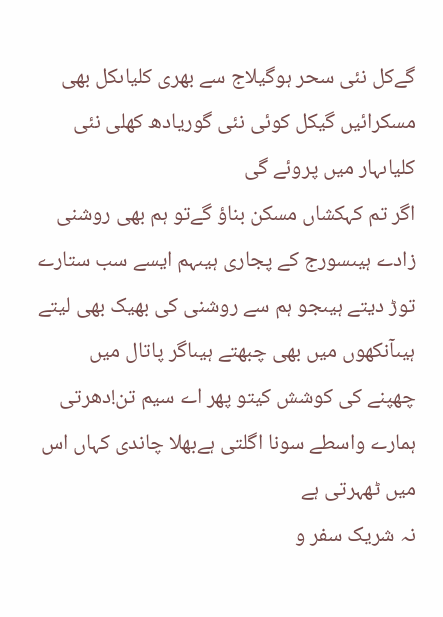گےکل نئی سحر ہوگیلاج سے بھری کلیاںکل بھی مسکرائیں گیکل کوئی نئی گوریادھ کھلی نئی کلیاںہار میں پروئے گی
اگر تم کہکشاں مسکن بناؤ گےتو ہم بھی روشنی زادے ہیںسورج کے پجاری ہیںہم ایسے سب ستارے توڑ دیتے ہیںجو ہم سے روشنی کی بھیک بھی لیتے ہیںآنکھوں میں بھی چبھتے ہیںاگر پاتال میں چھپنے کی کوشش کیتو پھر اے سیم تن!دھرتی ہمارے واسطے سونا اگلتی ہےبھلا چاندی کہاں اس میں ٹھہرتی ہے
نہ شریک سفر و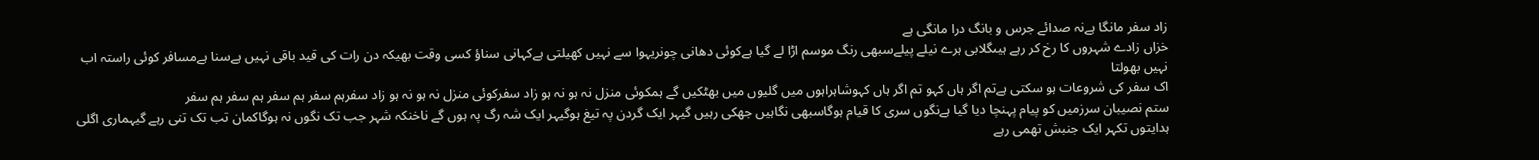زاد سفر مانگا ہےنہ صدائے جرس و بانگ درا مانگی ہے
خزاں زادے شہروں کا رخ کر رہے ہیںگلابی ہرے نیلے پیلےسبھی رنگ موسم اڑا لے گیا ہےکوئی دھانی چونریہوا سے نہیں کھیلتی ہےکہانی سناؤ کسی وقت بھیکہ دن رات کی قید باقی نہیں ہےسنا ہےمسافر کوئی راستہ اب نہیں بھولتا
اک سفر کی شروعات ہو سکتی ہےتم اگر ہاں کہو تم اگر ہاں کہوشاہراہوں میں گلیوں میں بھٹکیں گے ہمکوئی منزل نہ ہو نہ ہو زاد سفرکوئی منزل نہ ہو نہ ہو زاد سفرہم سفر ہم سفر ہم سفر ہم سفر
ستم نصیبان سرزمیں کو پیام پہنچا دیا گیا ہےنگوں سری کا قیام ہوگاسبھی نگاہیں جھکی رہیں گیہر ایک گردن پہ تیغ ہوگیہر ایک شہ رگ پہ ہوں گے ناخنکہ شہر جب تک نگوں نہ ہوگاکمان تب تک تنی رہے گیہماری اگلی ہدایتوں تکہر ایک جنبش تھمی رہے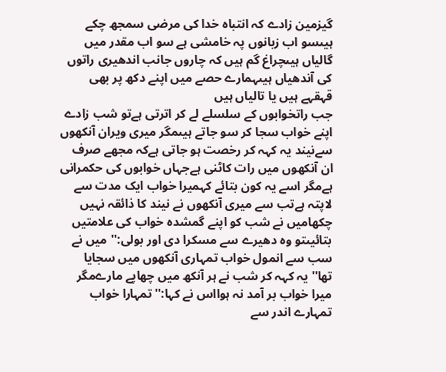گیزمین زادے کہ انتباہ خدا کی مرضی سمجھ چکے ہیںسو اب زبانوں پہ خامشی ہے سو اب مقدر میں گالیاں ہیںچراغ گم ہیں کہ چاروں جانب اندھیری راتوں کی آندھیاں ہیںہمارے حصے میں اپنے دکھ پر بھی قہقہے ہیں یا تالیاں ہیں
جب راتخوابوں کے سلسلے لے کر اترتی ہےتو شب زادے اپنے خواب سجا کر سو جاتے ہیںمگر میری ویران آنکھوں سےنیند یہ کہہ کر رخصت ہو جاتی ہےکہ مجھے صرف ان آنکھوں میں رات کاٹنی ہےجہاں خوابوں کی حکمرانی ہےمگر اسے یہ کون بتائے کہمیرا خواب ایک مدت سے لاپتہ ہےتب سے میری آنکھوں نے نیند کا ذائقہ نہیں چکھامیں نے شب کو اپنے گمشدہ خواب کی علامتیں بتائیںتو وہ دھیرے سے مسکرا دی اور بولی:''میں نے سب سے انمول خواب تمہاری آنکھوں میں سجایا تھا''یہ کہہ کر شب نے ہر آنکھ میں چھاپے مارےمگر میرا خواب بر آمد نہ ہوااس نے کہا:''تمہارا خواب تمہارے اندر سے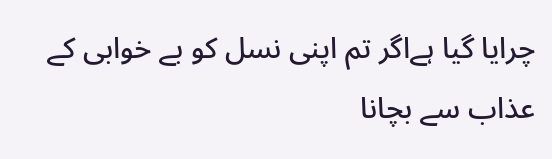چرایا گیا ہےاگر تم اپنی نسل کو بے خوابی کے عذاب سے بچانا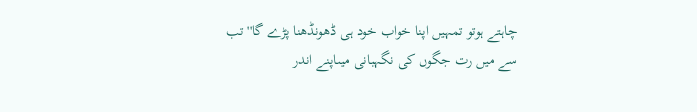چاہتے ہوتو تمہیں اپنا خواب خود ہی ڈھونڈھنا پڑے گا''تب سے میں رت جگوں کی نگہبانی میںاپنے اندر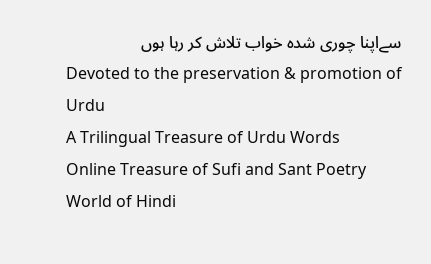سےاپنا چوری شدہ خواب تلاش کر رہا ہوں
Devoted to the preservation & promotion of Urdu
A Trilingual Treasure of Urdu Words
Online Treasure of Sufi and Sant Poetry
World of Hindi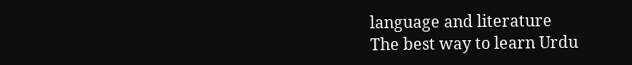language and literature
The best way to learn Urdu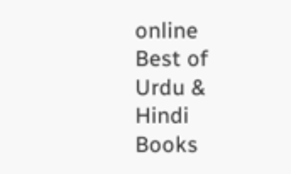online
Best of Urdu & Hindi Books